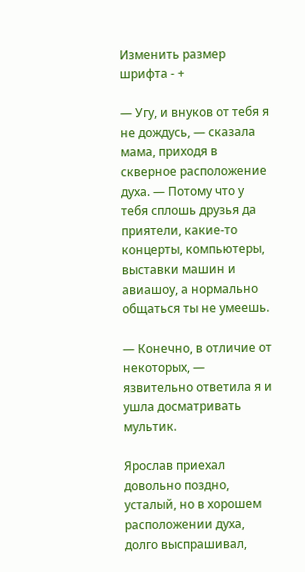Изменить размер шрифта - +

— Угу, и внуков от тебя я не дождусь, — сказала мама, приходя в скверное расположение духа. — Потому что у тебя сплошь друзья да приятели, какие-то концерты, компьютеры, выставки машин и авиашоу, а нормально общаться ты не умеешь.

— Конечно, в отличие от некоторых, — язвительно ответила я и ушла досматривать мультик.

Ярослав приехал довольно поздно, усталый, но в хорошем расположении духа, долго выспрашивал,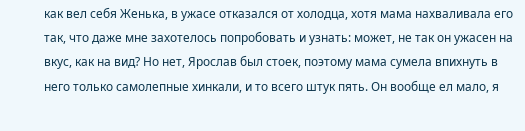как вел себя Женька, в ужасе отказался от холодца, хотя мама нахваливала его так, что даже мне захотелось попробовать и узнать: может, не так он ужасен на вкус, как на вид? Но нет, Ярослав был стоек, поэтому мама сумела впихнуть в него только самолепные хинкали, и то всего штук пять. Он вообще ел мало, я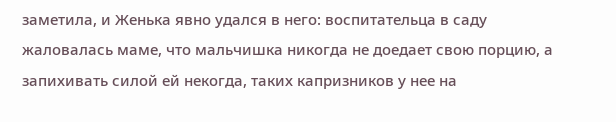заметила, и Женька явно удался в него: воспитательца в саду жаловалась маме, что мальчишка никогда не доедает свою порцию, а запихивать силой ей некогда, таких капризников у нее на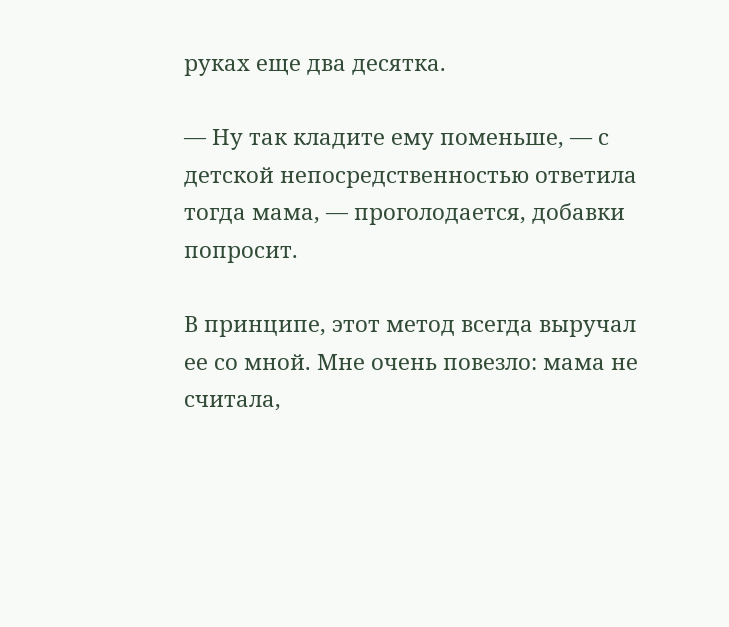руках еще два десятка.

— Ну так кладите ему поменьше, — с детской непосредственностью ответила тогда мама, — проголодается, добавки попросит.

В принципе, этот метод всегда выручал ее со мной. Мне очень повезло: мама не считала,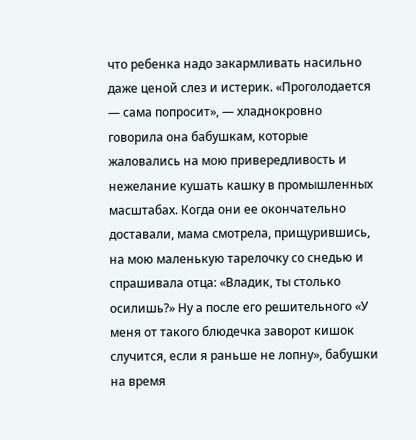что ребенка надо закармливать насильно даже ценой слез и истерик. «Проголодается — сама попросит», — хладнокровно говорила она бабушкам, которые жаловались на мою привередливость и нежелание кушать кашку в промышленных масштабах. Когда они ее окончательно доставали, мама смотрела, прищурившись, на мою маленькую тарелочку со снедью и спрашивала отца: «Владик, ты столько осилишь?» Ну а после его решительного «У меня от такого блюдечка заворот кишок случится, если я раньше не лопну», бабушки на время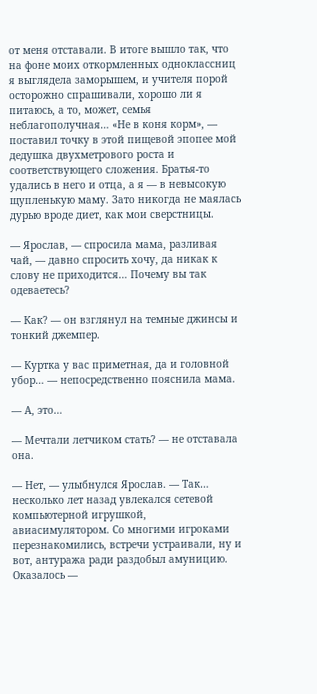от меня отставали. В итоге вышло так, что на фоне моих откормленных одноклассниц я выглядела заморышем, и учителя порой осторожно спрашивали, хорошо ли я питаюсь, а то, может, семья неблагополучная… «Не в коня корм», — поставил точку в этой пищевой эпопее мой дедушка двухметрового роста и соответствующего сложения. Братья-то удались в него и отца, а я — в невысокую щупленькую маму. Зато никогда не маялась дурью вроде диет, как мои сверстницы.

— Ярослав, — спросила мама, разливая чай, — давно спросить хочу, да никак к слову не приходится… Почему вы так одеваетесь?

— Как? — он взглянул на темные джинсы и тонкий джемпер.

— Куртка у вас приметная, да и головной убор… — непосредственно пояснила мама.

— А, это…

— Мечтали летчиком стать? — не отставала она.

— Нет, — улыбнулся Ярослав. — Так… несколько лет назад увлекался сетевой компьютерной игрушкой, авиасимулятором. Со многими игроками перезнакомились, встречи устраивали, ну и вот, антуража ради раздобыл амуницию. Оказалось —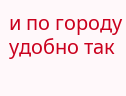и по городу удобно так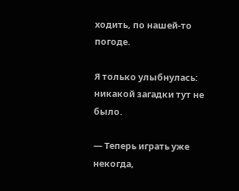ходить, по нашей-то погоде.

Я только улыбнулась: никакой загадки тут не было.

— Теперь играть уже некогда,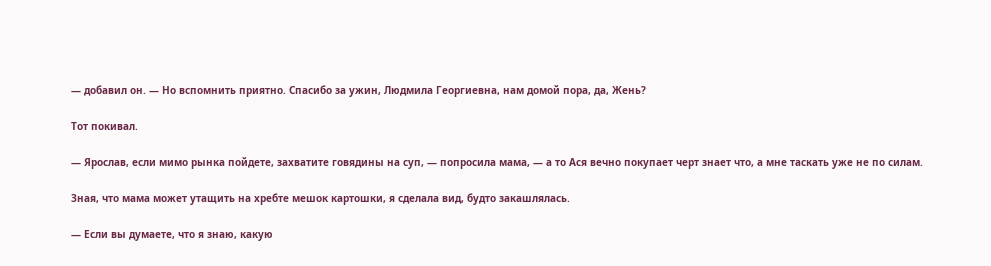— добавил он. — Но вспомнить приятно. Спасибо за ужин, Людмила Георгиевна, нам домой пора, да, Жень?

Тот покивал.

— Ярослав, если мимо рынка пойдете, захватите говядины на суп, — попросила мама, — а то Ася вечно покупает черт знает что, а мне таскать уже не по силам.

Зная, что мама может утащить на хребте мешок картошки, я сделала вид, будто закашлялась.

— Если вы думаете, что я знаю, какую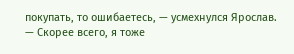покупать, то ошибаетесь, — усмехнулся Ярослав. — Скорее всего, я тоже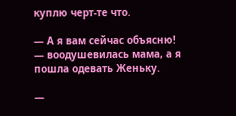куплю черт-те что.

— А я вам сейчас объясню! — воодушевилась мама, а я пошла одевать Женьку.

—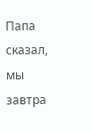Папа сказал, мы завтра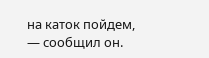на каток пойдем, — сообщил он.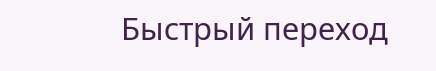Быстрый переход